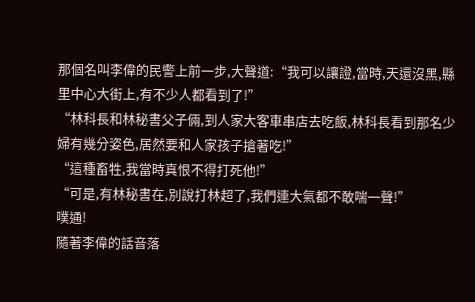那個名叫李偉的民警上前一步,大聲道:“我可以讓證,當時,天還沒黑,縣里中心大街上,有不少人都看到了!”
“林科長和林秘書父子倆,到人家大客車串店去吃飯,林科長看到那名少婦有幾分姿色,居然要和人家孩子搶著吃!”
“這種畜牲,我當時真恨不得打死他!”
“可是,有林秘書在,別說打林超了,我們連大氣都不敢喘一聲!”
噗通!
隨著李偉的話音落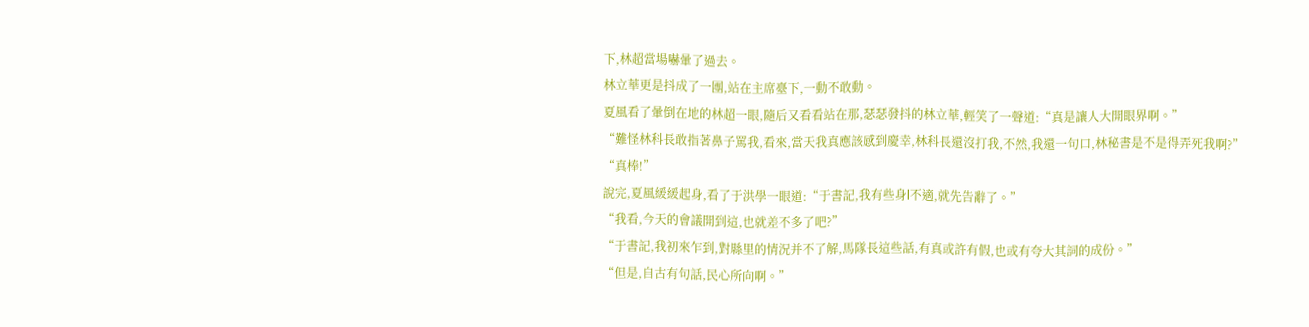下,林超當場嚇暈了過去。
林立華更是抖成了一團,站在主席臺下,一動不敢動。
夏風看了暈倒在地的林超一眼,隨后又看看站在那,瑟瑟發抖的林立華,輕笑了一聲道:“真是讓人大開眼界啊。”
“難怪林科長敢指著鼻子罵我,看來,當天我真應該感到慶幸,林科長還沒打我,不然,我還一句口,林秘書是不是得弄死我啊?”
“真棒!”
說完,夏風緩緩起身,看了于洪學一眼道:“于書記,我有些身l不適,就先告辭了。”
“我看,今天的會議開到這,也就差不多了吧?”
“于書記,我初來乍到,對縣里的情況并不了解,馬隊長這些話,有真或許有假,也或有夸大其詞的成份。”
“但是,自古有句話,民心所向啊。”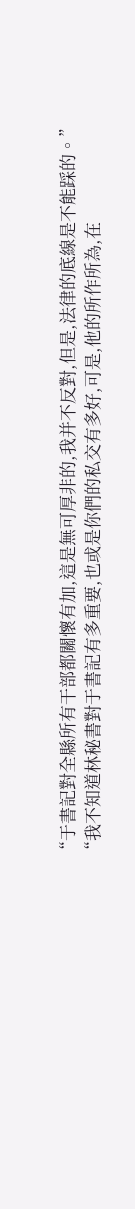“于書記對全縣所有干部都關懷有加,這是無可厚非的,我并不反對,但是,法律的底線是不能踩的。”
“我不知道林秘書對于書記有多重要,也或是你們的私交有多好,可是,他的所作所為,在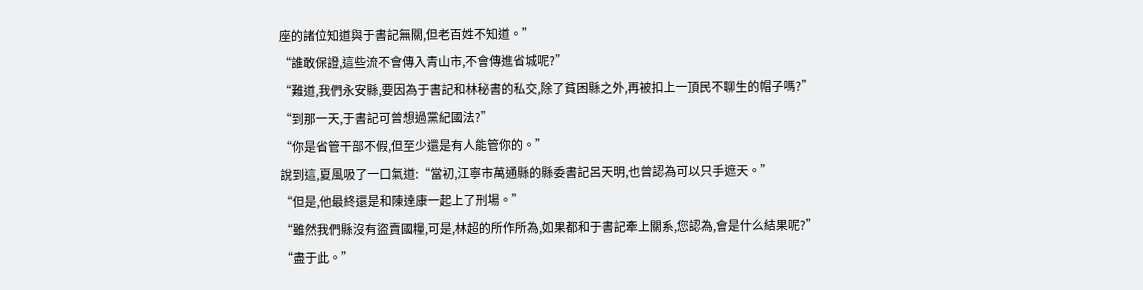座的諸位知道與于書記無關,但老百姓不知道。”
“誰敢保證,這些流不會傳入青山市,不會傳進省城呢?”
“難道,我們永安縣,要因為于書記和林秘書的私交,除了貧困縣之外,再被扣上一頂民不聊生的帽子嗎?”
“到那一天,于書記可曾想過黨紀國法?”
“你是省管干部不假,但至少還是有人能管你的。”
說到這,夏風吸了一口氣道:“當初,江寧市萬通縣的縣委書記呂天明,也曾認為可以只手遮天。”
“但是,他最終還是和陳達康一起上了刑場。”
“雖然我們縣沒有盜賣國糧,可是,林超的所作所為,如果都和于書記牽上關系,您認為,會是什么結果呢?”
“盡于此。”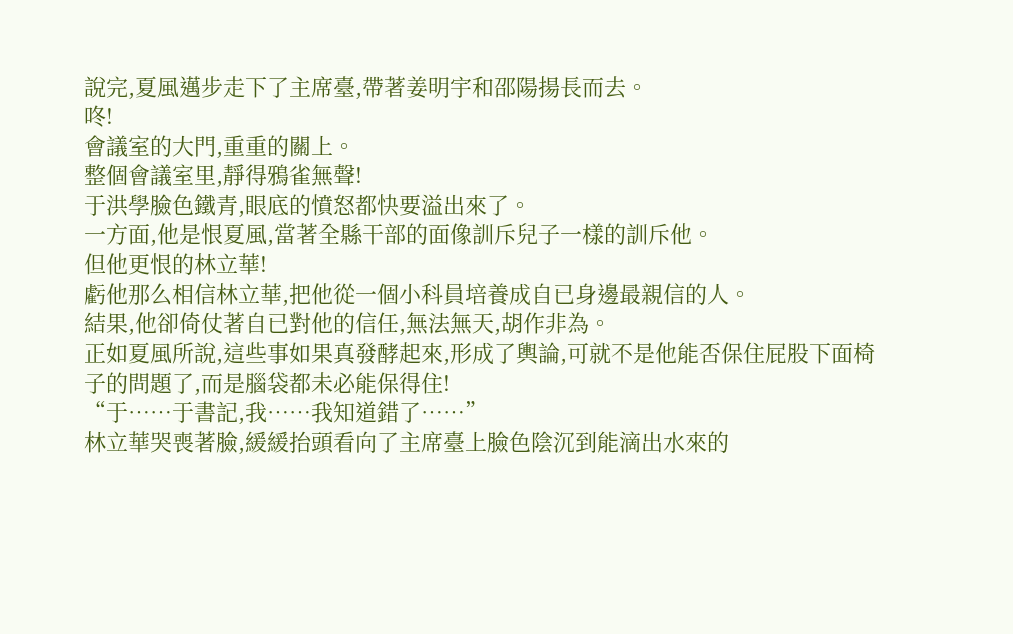說完,夏風邁步走下了主席臺,帶著姜明宇和邵陽揚長而去。
咚!
會議室的大門,重重的關上。
整個會議室里,靜得鴉雀無聲!
于洪學臉色鐵青,眼底的憤怒都快要溢出來了。
一方面,他是恨夏風,當著全縣干部的面像訓斥兒子一樣的訓斥他。
但他更恨的林立華!
虧他那么相信林立華,把他從一個小科員培養成自已身邊最親信的人。
結果,他卻倚仗著自已對他的信任,無法無天,胡作非為。
正如夏風所說,這些事如果真發酵起來,形成了輿論,可就不是他能否保住屁股下面椅子的問題了,而是腦袋都未必能保得住!
“于……于書記,我……我知道錯了……”
林立華哭喪著臉,緩緩抬頭看向了主席臺上臉色陰沉到能滴出水來的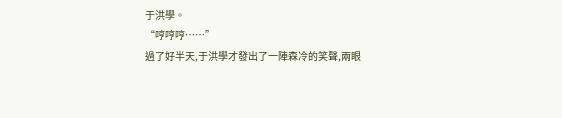于洪學。
“哼哼哼……”
過了好半天,于洪學才發出了一陣森冷的笑聲,兩眼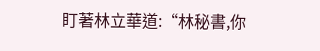盯著林立華道:“林秘書,你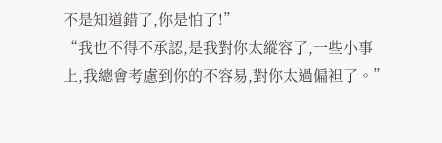不是知道錯了,你是怕了!”
“我也不得不承認,是我對你太縱容了,一些小事上,我總會考慮到你的不容易,對你太過偏袒了。”